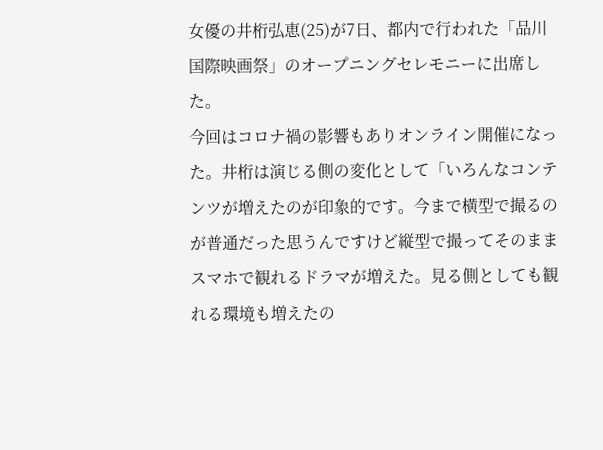女優の井桁弘恵(25)が7日、都内で行われた「品川国際映画祭」のオープニングセレモニーに出席した。
今回はコロナ禍の影響もありオンライン開催になった。井桁は演じる側の変化として「いろんなコンテンツが増えたのが印象的です。今まで横型で撮るのが普通だった思うんですけど縦型で撮ってそのままスマホで観れるドラマが増えた。見る側としても観れる環境も増えたの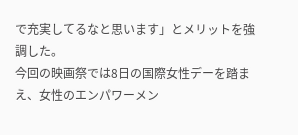で充実してるなと思います」とメリットを強調した。
今回の映画祭では8日の国際女性デーを踏まえ、女性のエンパワーメン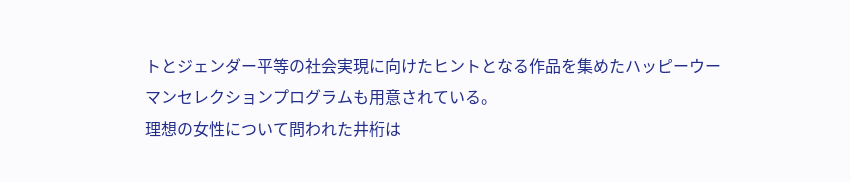トとジェンダー平等の社会実現に向けたヒントとなる作品を集めたハッピーウーマンセレクションプログラムも用意されている。
理想の女性について問われた井桁は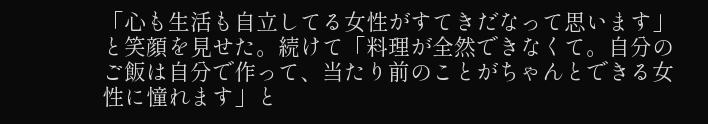「心も生活も自立してる女性がすてきだなって思います」と笑顔を見せた。続けて「料理が全然できなくて。自分のご飯は自分で作って、当たり前のことがちゃんとできる女性に憧れます」と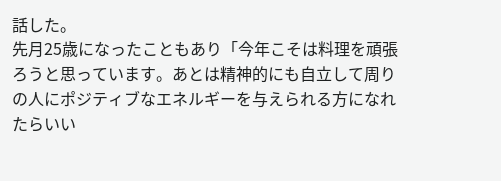話した。
先月25歳になったこともあり「今年こそは料理を頑張ろうと思っています。あとは精神的にも自立して周りの人にポジティブなエネルギーを与えられる方になれたらいい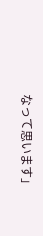なって思います」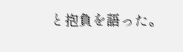と抱負を語った。